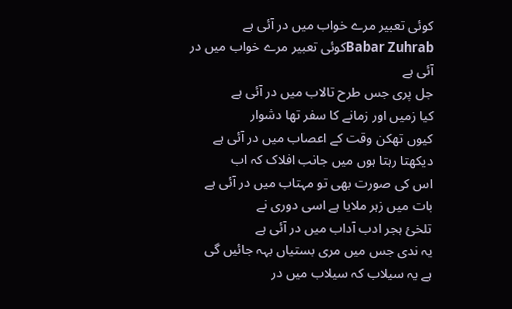کوئی تعبیر مرے خواب میں در آئی ہے
Babar Zuhrabکوئی تعبیر مرے خواب میں در آئی ہے
جل پری جس طرح تالاب میں در آئی ہے
کیا زمیں اور زمانے کا سفر تھا دشوار
کیوں تھکن وقت کے اعصاب میں در آئی ہے
دیکھتا رہتا ہوں میں جانب افلاک کہ اب
اس کی صورت بھی تو مہتاب میں در آئی ہے
بات میں زہر ملایا ہے اسی دوری نے
تلخیٔ ہجر ادب آداب میں در آئی ہے
یہ ندی جس میں مری بستیاں بہہ جائیں گی
ہے یہ سیلاب کہ سیلاب میں در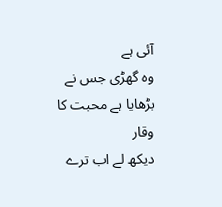آئی ہے
وہ گھڑی جس نے بڑھایا ہے محبت کا وقار
دیکھ لے اب ترے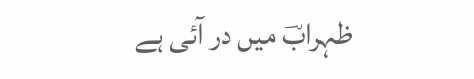ظہرابؔ میں در آئی ہے